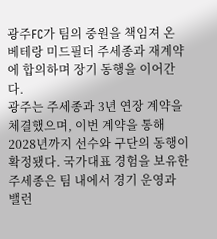광주FC가 팀의 중원을 책임져 온 베테랑 미드필더 주세종과 재계약에 합의하며 장기 동행을 이어간다.
광주는 주세종과 3년 연장 계약을 체결했으며, 이번 계약을 통해 2028년까지 선수와 구단의 동행이 확정됐다. 국가대표 경험을 보유한 주세종은 팀 내에서 경기 운영과 밸런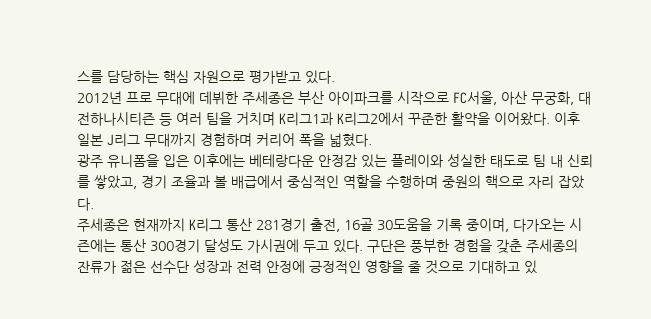스를 담당하는 핵심 자원으로 평가받고 있다.
2012년 프로 무대에 데뷔한 주세종은 부산 아이파크를 시작으로 FC서울, 아산 무궁화, 대전하나시티즌 등 여러 팀을 거치며 K리그1과 K리그2에서 꾸준한 활약을 이어왔다. 이후 일본 J리그 무대까지 경험하며 커리어 폭을 넓혔다.
광주 유니폼을 입은 이후에는 베테랑다운 안정감 있는 플레이와 성실한 태도로 팀 내 신뢰를 쌓았고, 경기 조율과 볼 배급에서 중심적인 역할을 수행하며 중원의 핵으로 자리 잡았다.
주세종은 현재까지 K리그 통산 281경기 출전, 16골 30도움을 기록 중이며, 다가오는 시즌에는 통산 300경기 달성도 가시권에 두고 있다. 구단은 풍부한 경험을 갖춘 주세종의 잔류가 젊은 선수단 성장과 전력 안정에 긍정적인 영향을 줄 것으로 기대하고 있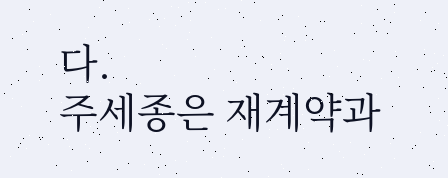다.
주세종은 재계약과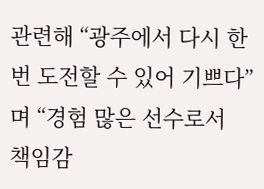관련해 “광주에서 다시 한 번 도전할 수 있어 기쁘다”며 “경험 많은 선수로서
책임감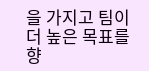을 가지고 팀이 더 높은 목표를 향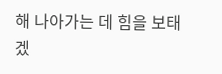해 나아가는 데 힘을 보태겠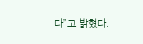다”고 밝혔다.